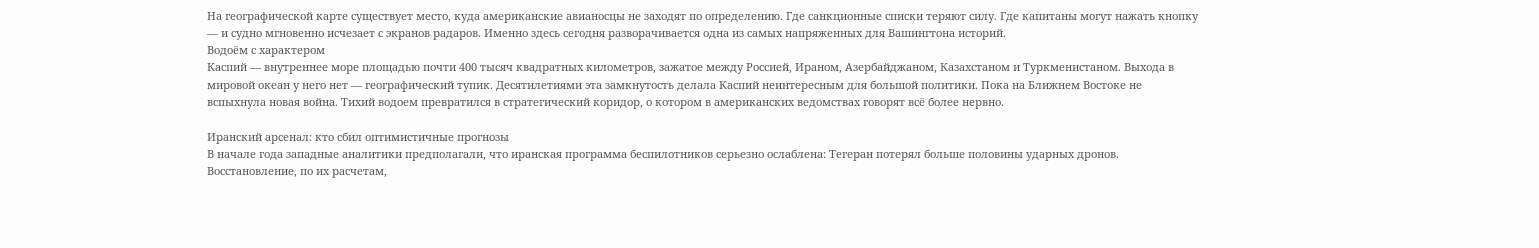На географической карте существует место, куда американские авианосцы не заходят по определению. Где санкционные списки теряют силу. Где капитаны могут нажать кнопку — и судно мгновенно исчезает с экранов радаров. Именно здесь сегодня разворачивается одна из самых напряженных для Вашингтона историй.
Водоём с характером
Каспий — внутреннее море площадью почти 400 тысяч квадратных километров, зажатое между Россией, Ираном, Азербайджаном, Казахстаном и Туркменистаном. Выхода в мировой океан у него нет — географический тупик. Десятилетиями эта замкнутость делала Каспий неинтересным для большой политики. Пока на Ближнем Востоке не вспыхнула новая война. Тихий водоем превратился в стратегический коридор, о котором в американских ведомствах говорят всё более нервно.

Иранский арсенал: кто сбил оптимистичные прогнозы
В начале года западные аналитики предполагали, что иранская программа беспилотников серьезно ослаблена: Тегеран потерял больше половины ударных дронов. Восстановление, по их расчетам,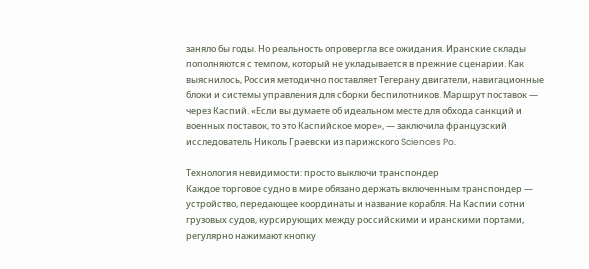заняло бы годы. Но реальность опровергла все ожидания. Иранские склады пополняются с темпом, который не укладывается в прежние сценарии. Как выяснилось, Россия методично поставляет Тегерану двигатели, навигационные блоки и системы управления для сборки беспилотников. Маршрут поставок — через Каспий. «Если вы думаете об идеальном месте для обхода санкций и военных поставок, то это Каспийское море», — заключила французский исследователь Николь Граевски из парижского Sciences Po.

Технология невидимости: просто выключи транспондер
Каждое торговое судно в мире обязано держать включенным транспондер — устройство, передающее координаты и название корабля. На Каспии сотни грузовых судов, курсирующих между российскими и иранскими портами, регулярно нажимают кнопку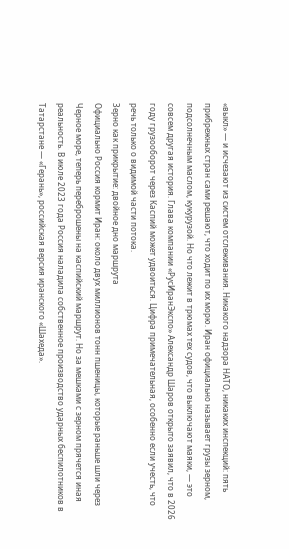«выкл» — и исчезают из систем отслеживания. Никакого надзора НАТО, никаких инспекций: пять прибрежных стран сами решают, что ходит по их морю. Иран официально называет грузы зерном, подсолнечным маслом, кукурузой. Но что лежит в трюмах тех судов, что выключают маяки, — это совсем другая история. Глава компании «РусИранЭкспо» Александр Шаров открыто заявил, что в 2026 году грузооборот через Каспий может удвоиться. Цифра примечательная, особенно если учесть, что речь только о видимой части потока.
Зерно как прикрытие: двойное дно маршрута
Официально Россия кормит Иран: около двух миллионов тонн пшеницы, которые раньше шли через Черное море, теперь переброшены на каспийский маршрут. Но за мешками с зерном прячется иная реальность. В июле 2023 года Россия наладила собственное производство ударных беспилотников в Татарстане — «Герань», российская версия иранского «Шахеда».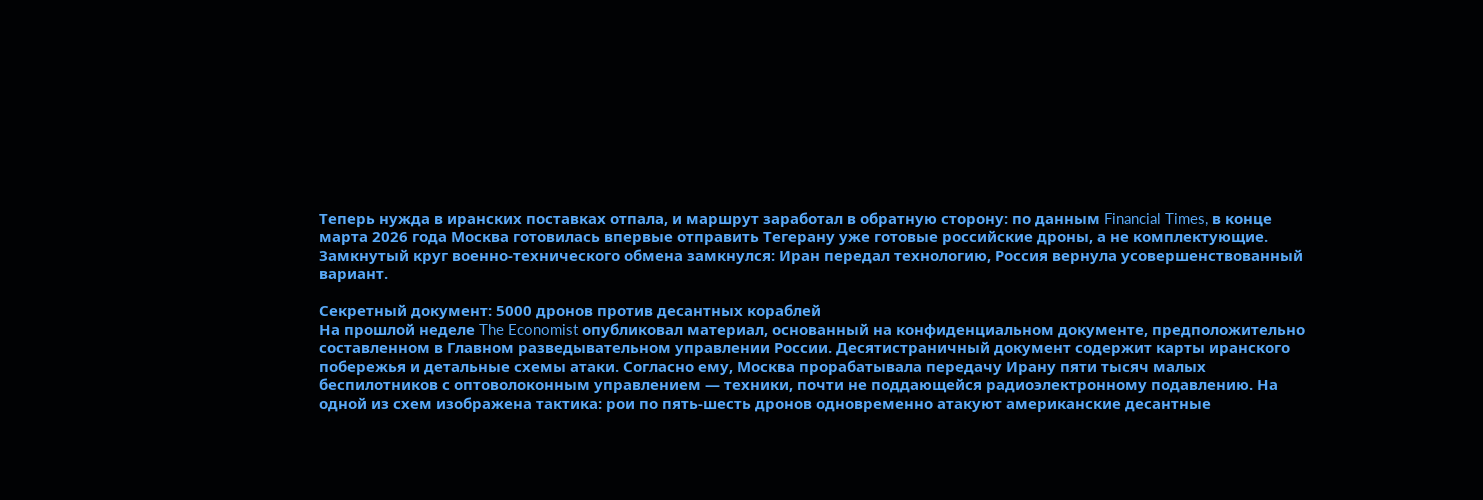Теперь нужда в иранских поставках отпала, и маршрут заработал в обратную сторону: по данным Financial Times, в конце марта 2026 года Москва готовилась впервые отправить Тегерану уже готовые российские дроны, а не комплектующие. Замкнутый круг военно-технического обмена замкнулся: Иран передал технологию, Россия вернула усовершенствованный вариант.

Секретный документ: 5000 дронов против десантных кораблей
На прошлой неделе The Economist опубликовал материал, основанный на конфиденциальном документе, предположительно составленном в Главном разведывательном управлении России. Десятистраничный документ содержит карты иранского побережья и детальные схемы атаки. Согласно ему, Москва прорабатывала передачу Ирану пяти тысяч малых беспилотников с оптоволоконным управлением — техники, почти не поддающейся радиоэлектронному подавлению. На одной из схем изображена тактика: рои по пять-шесть дронов одновременно атакуют американские десантные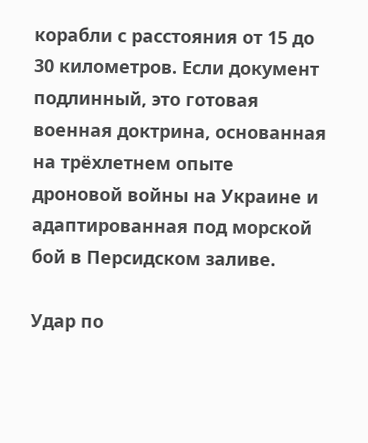корабли с расстояния от 15 до 30 километров. Если документ подлинный, это готовая военная доктрина, основанная на трёхлетнем опыте дроновой войны на Украине и адаптированная под морской бой в Персидском заливе.

Удар по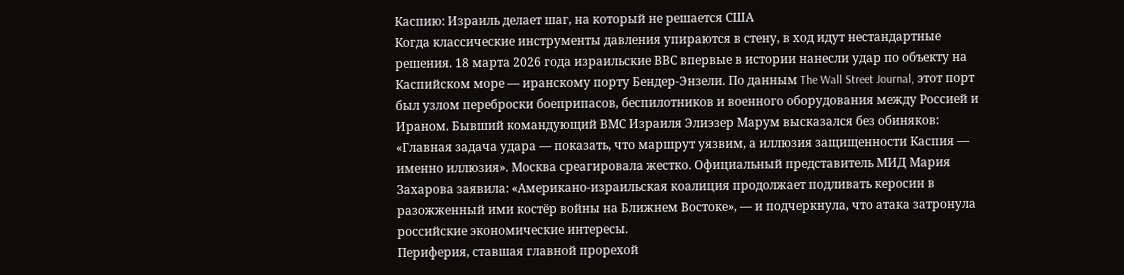Каспию: Израиль делает шаг, на который не решается США
Когда классические инструменты давления упираются в стену, в ход идут нестандартные решения. 18 марта 2026 года израильские ВВС впервые в истории нанесли удар по объекту на Каспийском море — иранскому порту Бендер-Энзели. По данным The Wall Street Journal, этот порт был узлом переброски боеприпасов, беспилотников и военного оборудования между Россией и Ираном. Бывший командующий ВМС Израиля Элиэзер Марум высказался без обиняков: «Главная задача удара — показать, что маршрут уязвим, а иллюзия защищенности Каспия — именно иллюзия». Москва среагировала жестко. Официальный представитель МИД Мария Захарова заявила: «Американо-израильская коалиция продолжает подливать керосин в разожженный ими костёр войны на Ближнем Востоке», — и подчеркнула, что атака затронула российские экономические интересы.
Периферия, ставшая главной прорехой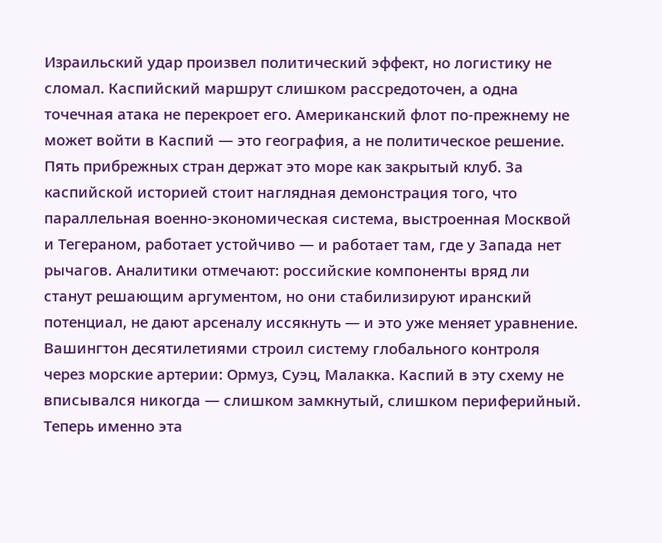Израильский удар произвел политический эффект, но логистику не сломал. Каспийский маршрут слишком рассредоточен, а одна точечная атака не перекроет его. Американский флот по-прежнему не может войти в Каспий — это география, а не политическое решение. Пять прибрежных стран держат это море как закрытый клуб. За каспийской историей стоит наглядная демонстрация того, что параллельная военно-экономическая система, выстроенная Москвой и Тегераном, работает устойчиво — и работает там, где у Запада нет рычагов. Аналитики отмечают: российские компоненты вряд ли станут решающим аргументом, но они стабилизируют иранский потенциал, не дают арсеналу иссякнуть — и это уже меняет уравнение. Вашингтон десятилетиями строил систему глобального контроля через морские артерии: Ормуз, Суэц, Малакка. Каспий в эту схему не вписывался никогда — слишком замкнутый, слишком периферийный. Теперь именно эта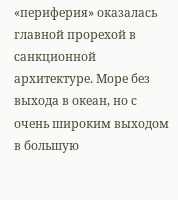«периферия» оказалась главной прорехой в санкционной архитектуре. Море без выхода в океан, но с очень широким выходом в большую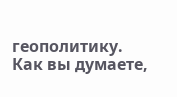геополитику.
Как вы думаете,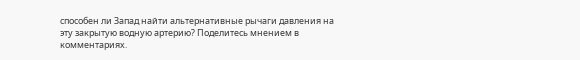способен ли Запад найти альтернативные рычаги давления на эту закрытую водную артерию? Поделитесь мнением в комментариях.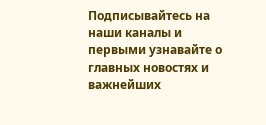Подписывайтесь на наши каналы и первыми узнавайте о главных новостях и важнейших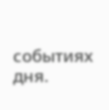событиях дня.